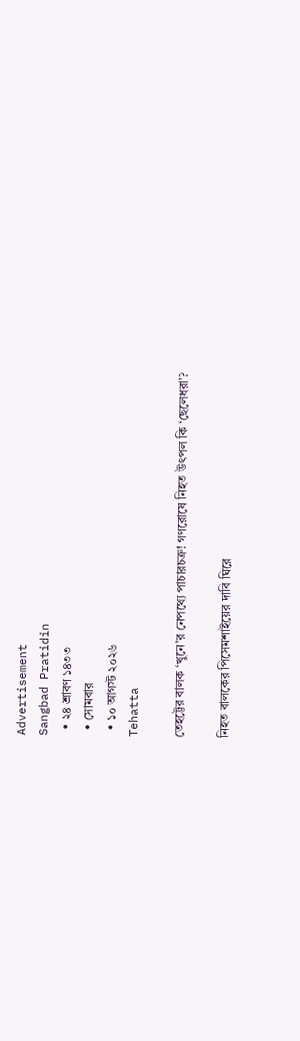Advertisement
Sangbad Pratidin
  • ২৪ শ্রাবণ ১৪৩৩
  • সোমবার
  • ১০ আগস্ট ২০২৬
Tehatta

তেহট্টের বালক ‘খুনে’র নেপথ্যে পাচারচক্র! গণরোষে নিহত উৎপল কি ‘ছেলেধরা’?

নিহত বালকের পিসেমশাইয়ের দাবি ঘিরে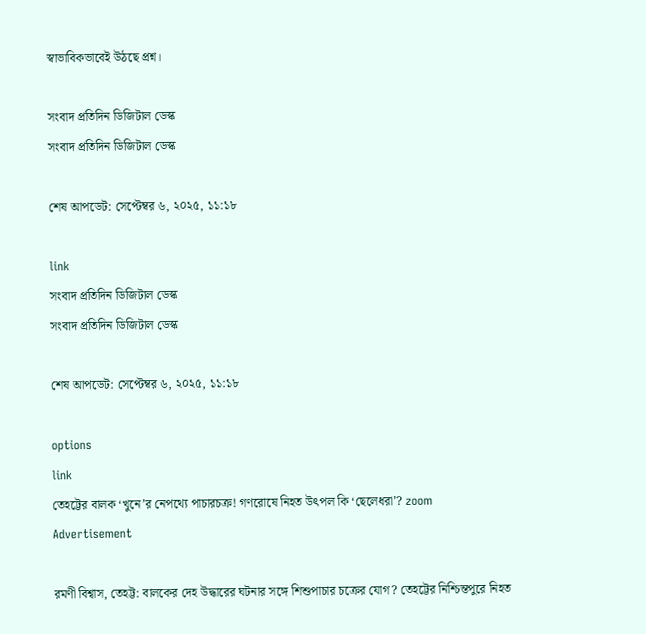স্বাভাবিকভাবেই উঠছে প্রশ্ন।

সংবাদ প্রতিদিন ডিজিটাল ডেস্ক
সংবাদ প্রতিদিন ডিজিটাল ডেস্ক

শেষ আপডেট: সেপ্টেম্বর ৬, ২০২৫, ১১:১৮

link
সংবাদ প্রতিদিন ডিজিটাল ডেস্ক
সংবাদ প্রতিদিন ডিজিটাল ডেস্ক

শেষ আপডেট: সেপ্টেম্বর ৬, ২০২৫, ১১:১৮

options
link
তেহট্টের বালক ‘খুনে’র নেপথ্যে পাচারচক্র! গণরোষে নিহত উৎপল কি ‘ছেলেধরা’? zoom
Advertisement

রমণী বিশ্বাস, তেহট্ট: বালকের দেহ উদ্ধারের ঘটনার সঙ্গে শিশুপাচার চক্রের যোগ? তেহট্টের নিশ্চিন্তপুরে নিহত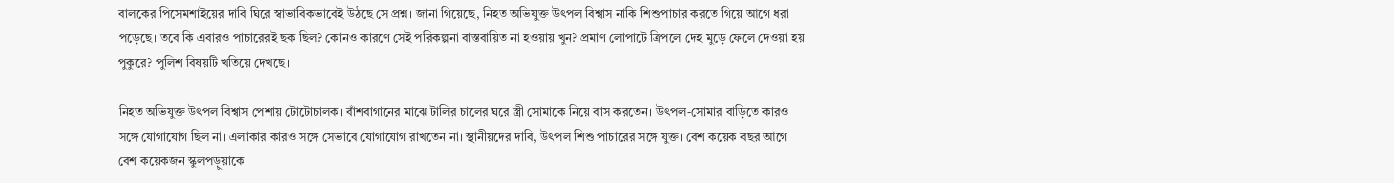বালকের পিসেমশাইয়ের দাবি ঘিরে স্বাভাবিকভাবেই উঠছে সে প্রশ্ন। জানা গিয়েছে, নিহত অভিযুক্ত উৎপল বিশ্বাস নাকি শিশুপাচার করতে গিয়ে আগে ধরা পড়েছে। তবে কি এবারও পাচারেরই ছক ছিল? কোনও কারণে সেই পরিকল্পনা বাস্তবায়িত না হওয়ায় খুন? প্রমাণ লোপাটে ত্রিপলে দেহ মুড়ে ফেলে দেওয়া হয় পুকুরে? পুলিশ বিষয়টি খতিয়ে দেখছে।

নিহত অভিযুক্ত উৎপল বিশ্বাস পেশায় টোটোচালক। বাঁশবাগানের মাঝে টালির চালের ঘরে স্ত্রী সোমাকে নিয়ে বাস করতেন। উৎপল-সোমার বাড়িতে কারও সঙ্গে যোগাযোগ ছিল না। এলাকার কারও সঙ্গে সেভাবে যোগাযোগ রাখতেন না। স্থানীয়দের দাবি, উৎপল শিশু পাচারের সঙ্গে যুক্ত। বেশ কয়েক বছর আগে বেশ কয়েকজন স্কুলপড়ুয়াকে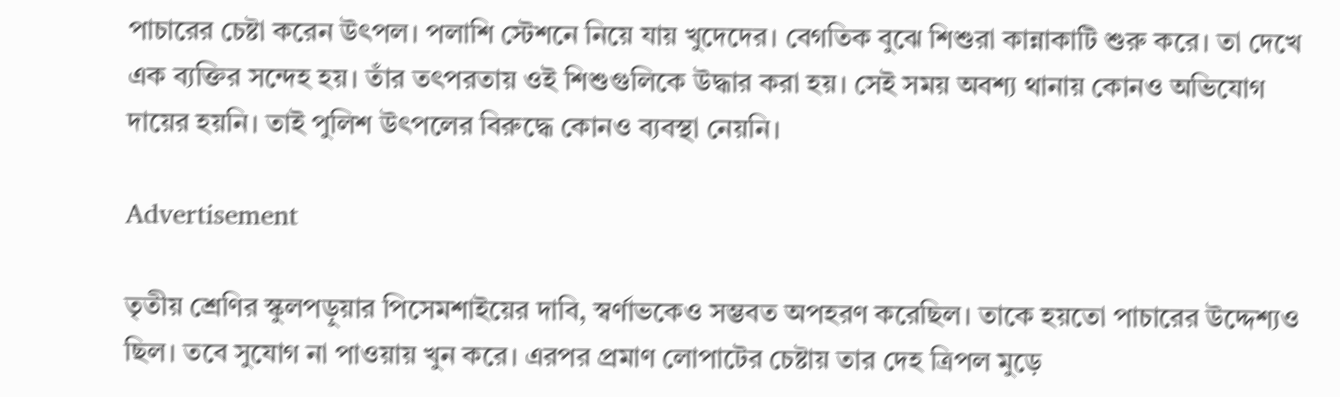পাচারের চেষ্টা করেন উৎপল। পলাশি স্টেশনে নিয়ে যায় খুদেদের। বেগতিক বুঝে শিশুরা কান্নাকাটি শুরু করে। তা দেখে এক ব্যক্তির সন্দেহ হয়। তাঁর তৎপরতায় ওই শিশুগুলিকে উদ্ধার করা হয়। সেই সময় অবশ্য থানায় কোনও অভিযোগ দায়ের হয়নি। তাই পুলিশ উৎপলের বিরুদ্ধে কোনও ব্যবস্থা নেয়নি।

Advertisement

তৃতীয় শ্রেণির স্কুলপড়ুয়ার পিসেমশাইয়ের দাবি, স্বর্ণাভকেও সম্ভবত অপহরণ করেছিল। তাকে হয়তো পাচারের উদ্দেশ্যও ছিল। তবে সুযোগ না পাওয়ায় খুন করে। এরপর প্রমাণ লোপাটের চেষ্টায় তার দেহ ত্রিপল মুড়ে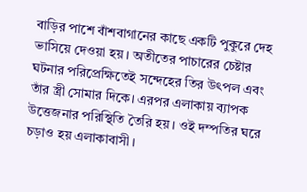বাড়ির পাশে বাঁশবাগানের কাছে একটি পুকুরে দেহ ভাসিয়ে দেওয়া হয়। অতীতের পাচারের চেষ্টার ঘটনার পরিপ্রেক্ষিতেই সন্দেহের তির উৎপল এবং তাঁর স্ত্রী সোমার দিকে। এরপর এলাকায় ব্যাপক উত্তেজনার পরিস্থিতি তৈরি হয়। ওই দম্পতির ঘরে চড়াও হয় এলাকাবাসী।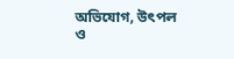অভিযোগ, উৎপল ও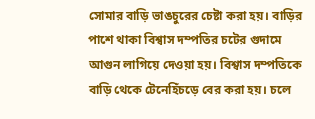সোমার বাড়ি ভাঙচুরের চেষ্টা করা হয়। বাড়ির পাশে থাকা বিশ্বাস দম্পতির চটের গুদামে আগুন লাগিয়ে দেওয়া হয়। বিশ্বাস দম্পতিকে বাড়ি থেকে টেনেহিঁচড়ে বের করা হয়। চলে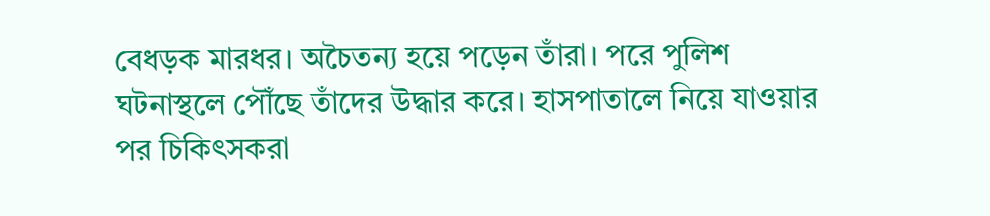বেধড়ক মারধর। অচৈতন্য হয়ে পড়েন তাঁরা। পরে পুলিশ ঘটনাস্থলে পৌঁছে তাঁদের উদ্ধার করে। হাসপাতালে নিয়ে যাওয়ার পর চিকিৎসকরা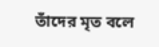তাঁদের মৃত বলে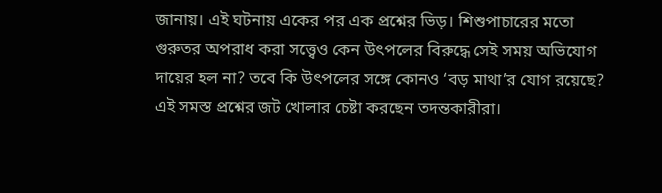জানায়। এই ঘটনায় একের পর এক প্রশ্নের ভিড়। শিশুপাচারের মতো গুরুতর অপরাধ করা সত্ত্বেও কেন উৎপলের বিরুদ্ধে সেই সময় অভিযোগ দায়ের হল না? তবে কি উৎপলের সঙ্গে কোনও ‘বড় মাথা’র যোগ রয়েছে? এই সমস্ত প্রশ্নের জট খোলার চেষ্টা করছেন তদন্তকারীরা।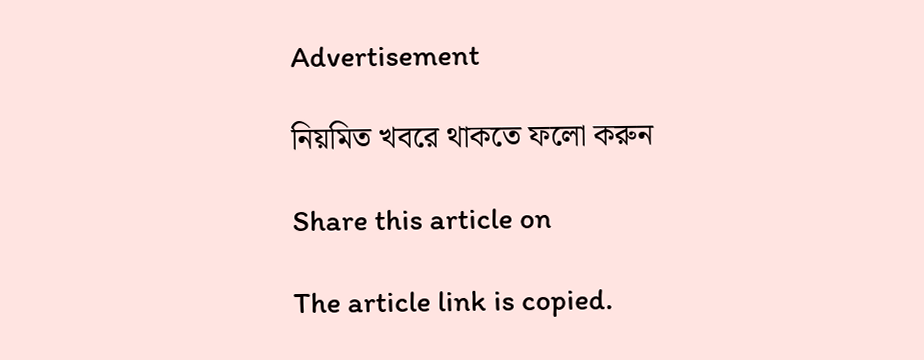Advertisement

নিয়মিত খবরে থাকতে ফলো করুন

Share this article on

The article link is copied.